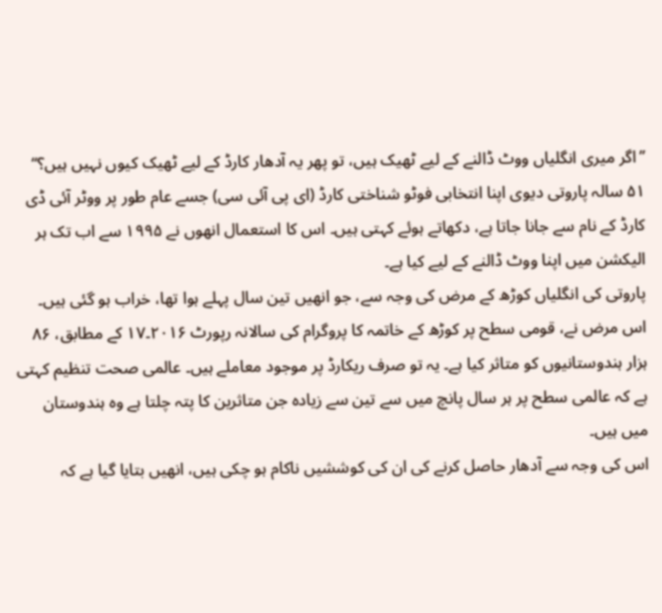’’اگر میری انگلیاں ووٹ ڈالنے کے لیے ٹھیک ہیں، تو پھر یہ آدھار کارڈ کے لیے ٹھیک کیوں نہیں ہیں؟‘‘ ۵۱ سالہ پاروتی دیوی اپنا انتخابی فوٹو شناختی کارڈ (ای پی آئی سی) جسے عام طور پر ووٹر آئی ڈی کارڈ کے نام سے جانا جاتا ہے، دکھاتے ہوئے کہتی ہیں۔ اس کا استعمال انھوں نے ۱۹۹۵ سے اب تک ہر الیکشن میں اپنا ووٹ ڈالنے کے لیے کیا ہے۔
پاروتی کی انگلیاں کوڑھ کے مرض کی وجہ سے، جو انھیں تین سال پہلے ہوا تھا، خراب ہو گئی ہیں۔ اس مرض نے، قومی سطح پر کوڑھ کے خاتمہ کا پروگرام کی سالانہ رپورٹ ۲۰۱۶۔۱۷ کے مطابق، ۸۶ ہزار ہندوستانیوں کو متاثر کیا ہے۔ یہ تو صرف ریکارڈ پر موجود معاملے ہیں۔ عالمی صحت تنظیم کہتی ہے کہ عالمی سطح پر ہر سال پانچ میں سے تین سے زیادہ جن متاثرین کا پتہ چلتا ہے وہ ہندوستان میں ہیں۔
اس کی وجہ سے آدھار حاصل کرنے کی ان کی کوششیں ناکام ہو چکی ہیں، انھیں بتایا گیا ہے کہ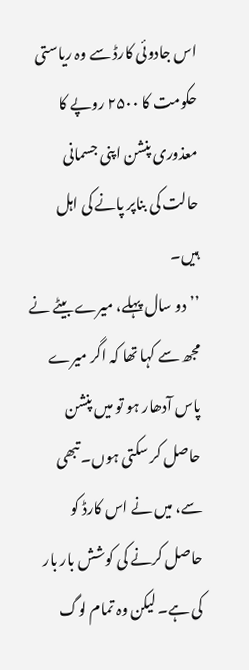اس جادوئی کارڈ سے وہ ریاستی حکومت کا ۲۵۰۰ روپے کا معذوری پنشن اپنی جسمانی حالت کی بناپر پانے کی اہل ہیں۔
’’دو سال پہلے، میرے بیٹے نے مجھ سے کہا تھا کہ اگر میرے پاس آدھار ہو تو میں پنشن حاصل کر سکتی ہوں۔ تبھی سے، میں نے اس کارڈ کو حاصل کرنے کی کوشش بار بار کی ہے۔ لیکن وہ تمام لوگ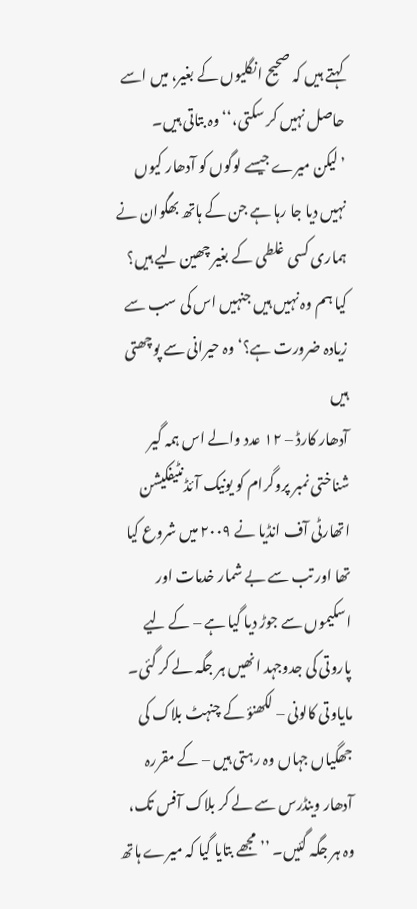کہتے ہیں کہ صحیح انگلیوں کے بغیر، میں اسے حاصل نہیں کر سکتی،‘‘ وہ بتاتی ہیں۔
’لیکن میرے جیسے لوگوں کو آدھار کیوں نہیں دیا جا رہا ہے جن کے ہاتھ بھگوان نے ہماری کسی غلطی کے بغیر چھین لیے ہیں؟ کیا ہم وہ نہیں ہیں جنہیں اس کی سب سے زیادہ ضرورت ہے؟‘ وہ حیرانی سے پوچھتی ہیں
آدھار کارڈ – ۱۲ عدد والے اس ہمہ گیر شناختی نمبر پروگرام کو یونیک آئڈنٹیفکیشن اتھارٹی آف انڈیا نے ۲۰۰۹ میں شروع کیا تھا اور تب سے بے شمار خدمات اور اسکیموں سے جوڑ دیا گیا ہے – کے لیے پاروتی کی جدوجہد انھیں ہر جگہ لے کر گئی۔ مایاوتی کالونی – لکھنؤ کے چنہٹ بلاک کی جھگیاں جہاں وہ رہتی ہیں – کے مقررہ آدھار وینڈرس سے لے کر بلاک آفس تک، وہ ہر جگہ گئیں۔ ’’مجھے بتایا گیا کہ میرے ہاتھ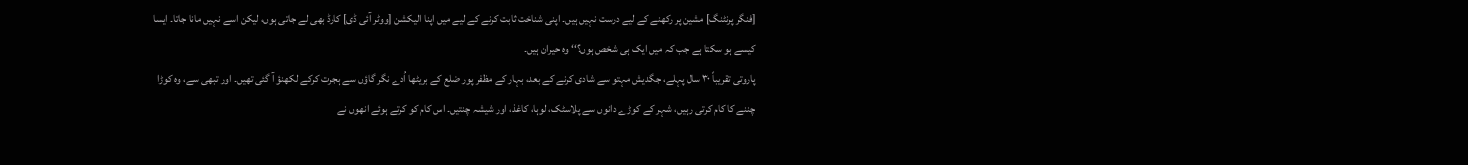[فنگر پرنٹنگ] مشین پر رکھنے کے لیے درست نہیں ہیں۔ اپنی شناخت ثابت کرنے کے لیے میں اپنا الیکشن [ووٹر آئی ڈی] کارڈ بھی لے جاتی ہوں، لیکن اسے نہیں مانا جاتا۔ ایسا کیسے ہو سکتا ہے جب کہ میں ایک ہی شخص ہوں؟‘‘ وہ حیران ہیں۔
پاروتی تقریباً ۳۰ سال پہلے، جگدیش مہتو سے شادی کرنے کے بعد، بہار کے مظفر پور ضلع کے بریٹھا اُدے نگر گاؤں سے ہجرت کرکے لکھنؤ آ گئی تھیں۔ اور تبھی سے، وہ کوڑا چننے کا کام کرتی رہیں، شہر کے کوڑے دانوں سے پلاسٹک، لوہا، کاغذ، اور شیشہ چنتیں۔ اس کام کو کرتے ہوئے انھوں نے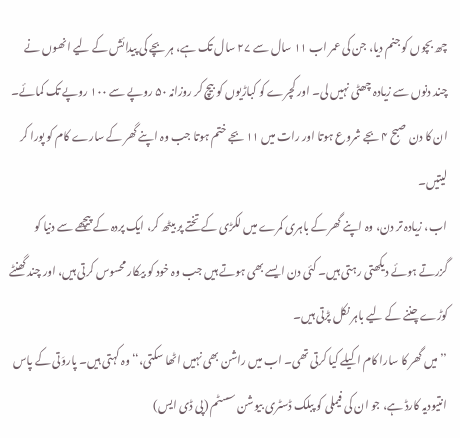چھ بچوں کو جنم دیا، جن کی عمر اب ۱۱ سال سے ۲۷ سال تک ہے، ہر بچے کی پیدائش کے لیے انھوں نے چند دنوں سے زیادہ چھٹی نہیں لی۔ اور کچرے کو کباڑیوں کو بیچ کر روزانہ ۵۰ روپے سے ۱۰۰ روپے تک کمائے۔ ان کا دن صبح ۴ بجے شروع ہوتا اور رات میں ۱۱ بجے ختم ہوتا جب وہ اپنے گھر کے سارے کام کو پورا کر لیتیں۔
اب، زیادہ تر دن، وہ اپنے گھر کے باہری کمرے میں لکڑی کے تختے پر بیٹھ کر، ایک پردہ کے پیچھے سے دنیا کو گزرتے ہوئے دیکھتی رہتی ہیں۔ کئی دن ایسے بھی ہوتے ہیں جب وہ خود کو بیکار محسوس کرتی ہیں، اور چند گھنٹے کوڑے چننے کے لیے باہر نکل پڑتی ہیں۔
’’میں گھر کا سارا کام اکیلے کیا کرتی تھی۔ اب میں راشن بھی نہیں اٹھا سکتی،‘‘ وہ کہتی ہیں۔ پاروَتی کے پاس انتیودیہ کارڈ ہے، جو ان کی فیملی کو پبلک ڈسٹری بیوشن سسٹم (پی ڈی ایس)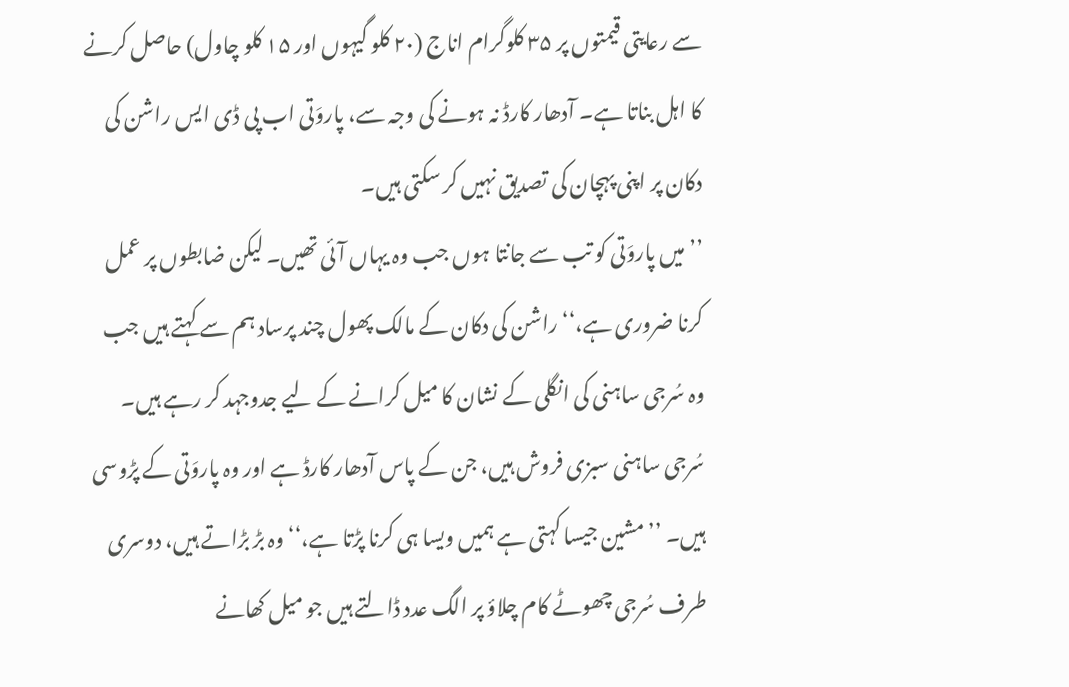سے رعایتی قیمتوں پر ۳۵ کلوگرام اناج (۲۰ کلو گیہوں اور ۱۵ کلو چاول) حاصل کرنے کا اہل بناتا ہے۔ آدھار کارڈ نہ ہونے کی وجہ سے، پاروَتی اب پی ڈی ایس راشن کی دکان پر اپنی پہچان کی تصدیق نہیں کر سکتی ہیں۔
’’میں پاروَتی کو تب سے جانتا ہوں جب وہ یہاں آئی تھیں۔ لیکن ضابطوں پر عمل کرنا ضروری ہے،‘‘ راشن کی دکان کے مالک پھول چند پرساد ہم سے کہتے ہیں جب وہ سُرجی ساہنی کی انگلی کے نشان کا میل کرانے کے لیے جدوجہد کر رہے ہیں۔ سُرجی ساہنی سبزی فروش ہیں، جن کے پاس آدھار کارڈ ہے اور وہ پاروَتی کے پڑوسی ہیں۔ ’’مشین جیسا کہتی ہے ہمیں ویسا ہی کرنا پڑتا ہے،‘‘ وہ بڑ بڑاتے ہیں، دوسری طرف سُرجی چھوٹے کام چلاؤ پر الگ عدد ڈالتے ہیں جو میل کھانے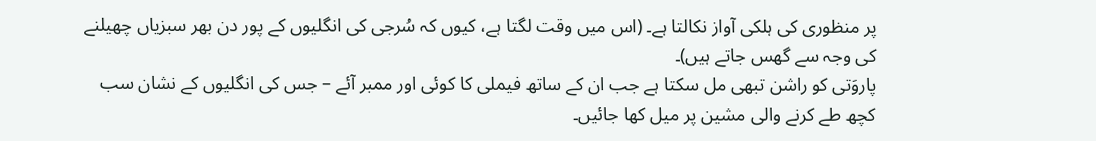پر منظوری کی ہلکی آواز نکالتا ہے۔ (اس میں وقت لگتا ہے، کیوں کہ سُرجی کی انگلیوں کے پور دن بھر سبزیاں چھیلنے کی وجہ سے گھس جاتے ہیں)۔
پاروَتی کو راشن تبھی مل سکتا ہے جب ان کے ساتھ فیملی کا کوئی اور ممبر آئے – جس کی انگلیوں کے نشان سب کچھ طے کرنے والی مشین پر میل کھا جائیں۔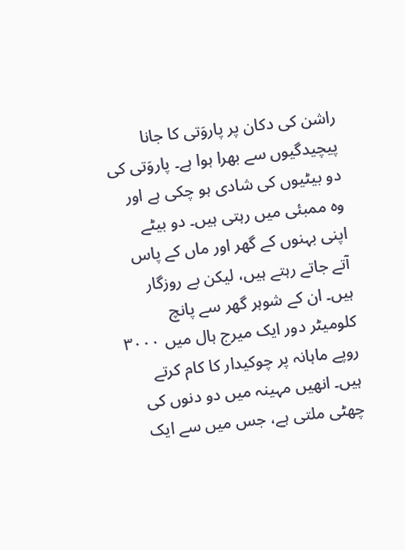راشن کی دکان پر پاروَتی کا جانا پیچیدگیوں سے بھرا ہوا ہے۔ پاروَتی کی دو بیٹیوں کی شادی ہو چکی ہے اور وہ ممبئی میں رہتی ہیں۔ دو بیٹے اپنی بہنوں کے گھر اور ماں کے پاس آتے جاتے رہتے ہیں، لیکن بے روزگار ہیں۔ ان کے شوہر گھر سے پانچ کلومیٹر دور ایک میرج ہال میں ۳۰۰۰ روپے ماہانہ پر چوکیدار کا کام کرتے ہیں۔ انھیں مہینہ میں دو دنوں کی چھٹی ملتی ہے، جس میں سے ایک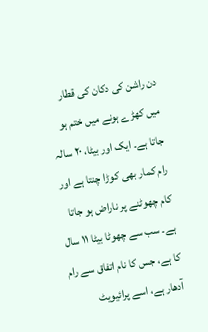دن راشن کی دکان کی قطار میں کھڑے ہونے میں ختم ہو جاتا ہے۔ ایک اور بیٹا، ۲۰ سالہ رام کمار بھی کوڑا چنتا ہے اور کام چھوٹنے پر ناراض ہو جاتا ہے۔ سب سے چھوٹا بیٹا ۱۱ سال کا ہے، جس کا نام اتفاق سے رام آدھار ہے، اسے پرائیویٹ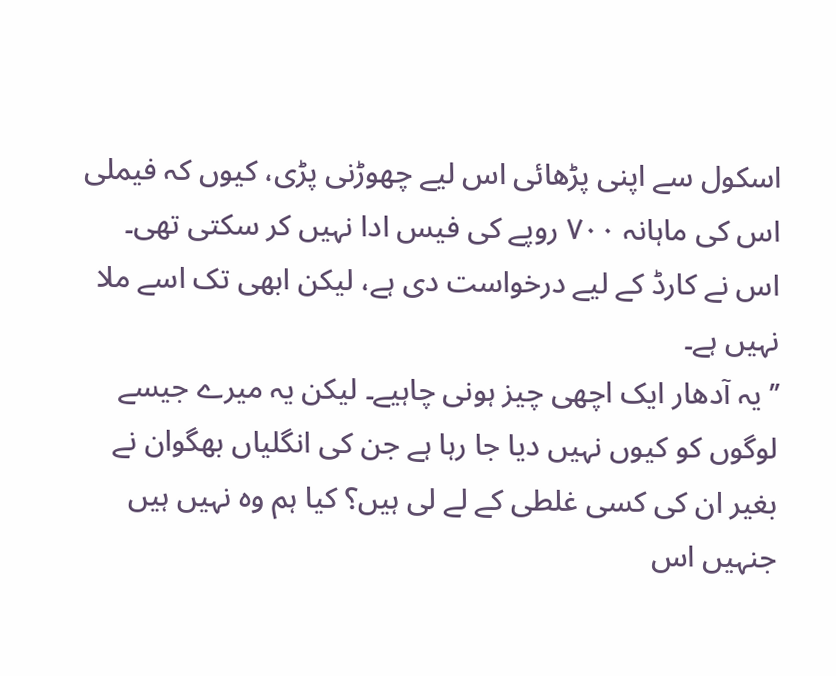اسکول سے اپنی پڑھائی اس لیے چھوڑنی پڑی، کیوں کہ فیملی اس کی ماہانہ ۷۰۰ روپے کی فیس ادا نہیں کر سکتی تھی۔ اس نے کارڈ کے لیے درخواست دی ہے، لیکن ابھی تک اسے ملا نہیں ہے۔
’’یہ آدھار ایک اچھی چیز ہونی چاہیے۔ لیکن یہ میرے جیسے لوگوں کو کیوں نہیں دیا جا رہا ہے جن کی انگلیاں بھگوان نے بغیر ان کی کسی غلطی کے لے لی ہیں؟ کیا ہم وہ نہیں ہیں جنہیں اس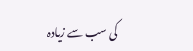کی سب سے زیادہ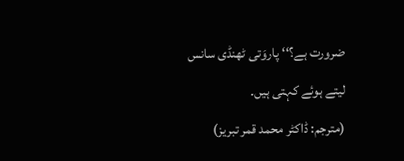ضرورت ہے؟‘‘ پاروَتی ٹھنڈی سانس لیتے ہوئے کہتی ہیں۔
(مترجم: ڈاکٹر محمد قمر تبریز)